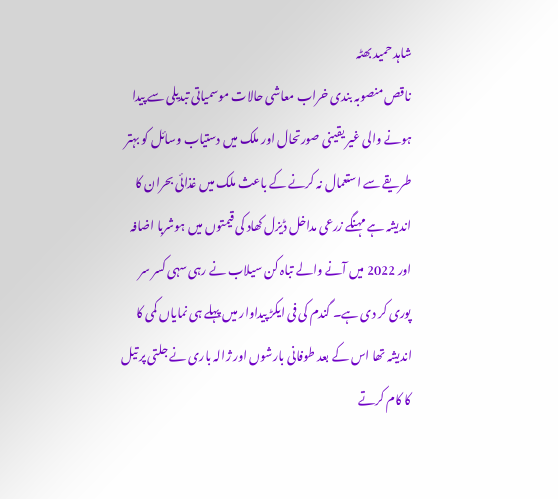شاہد حمید بھٹہ
ناقص منصوبہ بندی خراب معاشی حالات موسمیاتی تبدیلی سے پیدا ہونے والی غیر یقینی صورتحال اور ملک میں دستیاب وسائل کو بہتر طریقے سے استعمال نہ کرنے کے باعث ملک میں غذائی بحران کا اندیشہ ہے مہنگے زرعی مداخل ڈیزل کھاد کی قیمتوں میں ہوشربا اضافہ اور 2022 میں آنے والے تباہ کن سیلاب نے رہی سہی کسر سر پوری کر دی ہے۔ گندم کی فی ایکڑ پیداوار میں پہلے ہی نمایاں کمی کا اندیشہ تھا اس کے بعد طوفانی بارشوں اور ژالہ باری نے جلتی پر تیل کا کام کرتے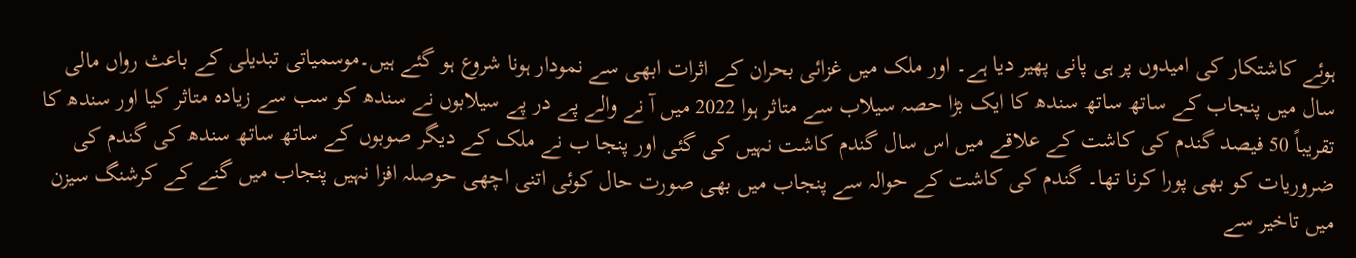ہوئے کاشتکار کی امیدوں پر ہی پانی پھیر دیا ہے۔ اور ملک میں غزائی بحران کے اثرات ابھی سے نمودار ہونا شروع ہو گئے ہیں۔موسمیاتی تبدیلی کے باعث رواں مالی سال میں پنجاب کے ساتھ ساتھ سندھ کا ایک بڑا حصہ سیلاب سے متاثر ہوا 2022 میں آ نے والے پے در پے سیلابوں نے سندھ کو سب سے زیادہ متاثر کیا اور سندھ کا تقریباً 50 فیصد گندم کی کاشت کے علاقے میں اس سال گندم کاشت نہیں کی گئی اور پنجا ب نے ملک کے دیگر صوبوں کے ساتھ ساتھ سندھ کی گندم کی ضروریات کو بھی پورا کرنا تھا۔ گندم کی کاشت کے حوالہ سے پنجاب میں بھی صورت حال کوئی اتنی اچھی حوصلہ افزا نہیں پنجاب میں گنے کے کرشنگ سیزن میں تاخیر سے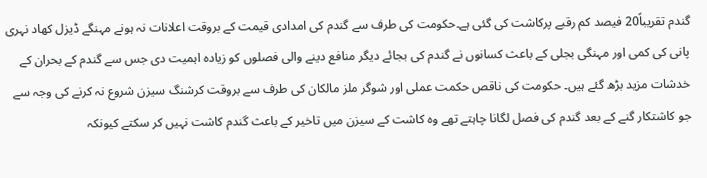گندم تقریباً20 فیصد کم رقبے پرکاشت کی گئی ہے۔حکومت کی طرف سے گندم کی امدادی قیمت کے بروقت اعلانات نہ ہونے مہنگے ڈیزل کھاد نہری پانی کی کمی اور مہنگی بجلی کے باعث کسانوں نے گندم کی بجائے دیگر منافع دینے والی فصلوں کو زیادہ اہمیت دی جس سے گندم کے بحران کے خدشات مزید بڑھ گئے ہیں۔ حکومت کی ناقص حکمت عملی اور شوگر ملز مالکان کی طرف سے بروقت کرشنگ سیزن شروع نہ کرنے کی وجہ سے جو کاشتکار گنے کے بعد گندم کی فصل لگانا چاہتے تھے وہ کاشت کے سیزن میں تاخیر کے باعث گندم کاشت نہیں کر سکتے کیونکہ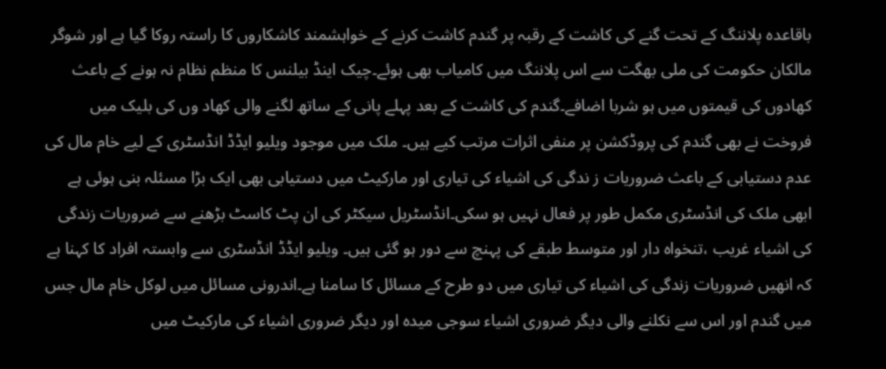باقاعدہ پلاننگ کے تحت گنے کی کاشت کے رقبہ پر گندم کاشت کرنے کے خواہشمند کاشکاروں کا راستہ روکا گیا ہے اور شوگر مالکان حکومت کی ملی بھگت سے اس پلاننگ میں کامیاب بھی ہوئے۔چیک اینڈ بیلنس کا منظم نظام نہ ہونے کے باعث کھادوں کی قیمتوں میں ہو شربا اضافے۔گندم کی کاشت کے بعد پہلے پانی کے ساتھ لگنے والی کھاد وں کی بلیک میں فروخت نے بھی گندم کی پروڈکشن پر منفی اثرات مرتب کیے ہیں۔ ملک میں موجود ویلیو ایڈڈ انڈسٹری کے لیے خام مال کی عدم دستیابی کے باعث ضروریات ز ندگی کی اشیاء کی تیاری اور مارکیٹ میں دستیابی بھی ایک بڑا مسئلہ بنی ہوئی ہے ابھی ملک کی انڈسٹری مکمل طور پر فعال نہیں ہو سکی۔انڈسٹریل سیکٹر کی ان پٹ کاسٹ بڑھنے سے ضروریات زندگی کی اشیاء غریب ،تنخواہ دار اور متوسط طبقے کی پہنچ سے دور ہو گئی ہیں۔ ویلیو ایڈڈ انڈسٹری سے وابستہ افراد کا کہنا ہے کہ انھیں ضروریات زندگی کی اشیاء کی تیاری میں دو طرح کے مسائل کا سامنا ہے۔اندرونی مسائل میں لوکل خام مال جس میں گندم اور اس سے نکلنے والی دیگر ضروری اشیاء سوجی میدہ اور دیگر ضروری اشیاء کی مارکیٹ میں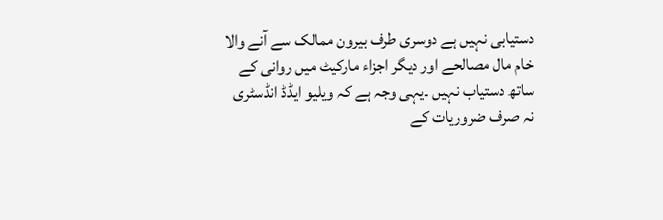دستیابی نہیں ہے دوسری طرف بیرون ممالک سے آنے والا خام مال مصالحے اور دیگر اجزاء مارکیٹ میں روانی کے ساتھ دستیاب نہیں ۔یہی وجہ ہے کہ ویلیو ایڈڈ انڈسٹری نہ صرف ضروریات کے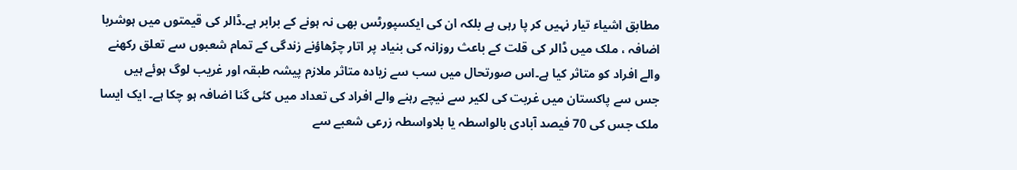مطابق اشیاء تیار نہیں کر پا رہی ہے بلکہ ان کی ایکسپورٹس بھی نہ ہونے کے برابر ہے۔ڈالر کی قیمتوں میں ہوشربا اضافہ ، ملک میں ڈالر کی قلت کے باعث روزانہ کی بنیاد پر اتار چڑھاؤنے زندگی کے تمام شعبوں سے تعلق رکھنے والے افراد کو متاثر کیا ہے۔اس صورتحال میں سب سے زیادہ متاثر ملازم پیشہ طبقہ اور غریب لوگ ہوئے ہیں جس سے پاکستان میں غربت کی لکیر سے نیچے رہنے والے افراد کی تعداد میں کئی گنا اضافہ ہو چکا ہے۔ ایک ایسا ملک جس کی 70 فیصد آبادی بالواسطہ یا بلاواسطہ زرعی شعبے سے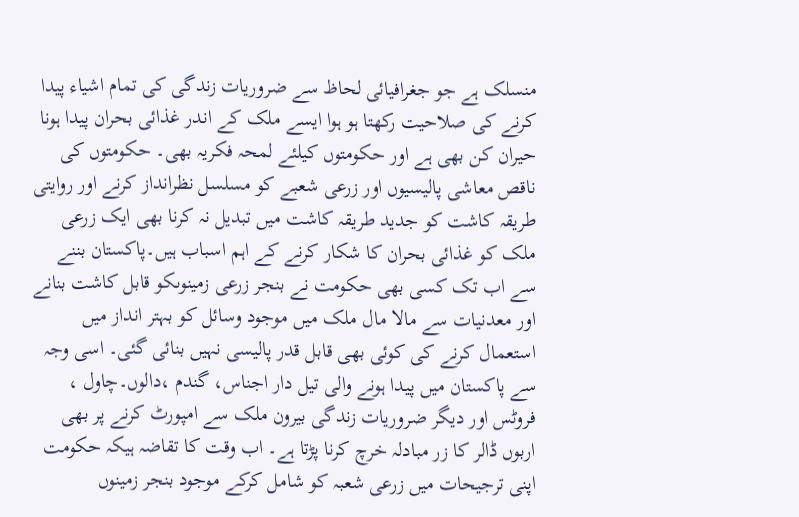منسلک ہے جو جغرافیائی لحاظ سے ضروریات زندگی کی تمام اشیاء پیدا کرنے کی صلاحیت رکھتا ہو ہوا ایسے ملک کے اندر غذائی بحران پیدا ہونا حیران کن بھی ہے اور حکومتوں کیلئے لمحہ فکریہ بھی۔ حکومتوں کی ناقص معاشی پالیسیوں اور زرعی شعبے کو مسلسل نظرانداز کرنے اور روایتی طریقہ کاشت کو جدید طریقہ کاشت میں تبدیل نہ کرنا بھی ایک زرعی ملک کو غذائی بحران کا شکار کرنے کے اہم اسباب ہیں۔پاکستان بننے سے اب تک کسی بھی حکومت نے بنجر زرعی زمینوںکو قابل کاشت بنانے اور معدنیات سے مالا مال ملک میں موجود وسائل کو بہتر انداز میں استعمال کرنے کی کوئی بھی قابل قدر پالیسی نہیں بنائی گئی۔ اسی وجہ سے پاکستان میں پیدا ہونے والی تیل دار اجناس، گندم ،دالوں۔چاول ، فروٹس اور دیگر ضروریات زندگی بیرون ملک سے امپورٹ کرنے پر بھی اربوں ڈالر کا زر مبادلہ خرچ کرنا پڑتا ہے۔ اب وقت کا تقاضہ ہیکہ حکومت اپنی ترجیحات میں زرعی شعبہ کو شامل کرکے موجود بنجر زمینوں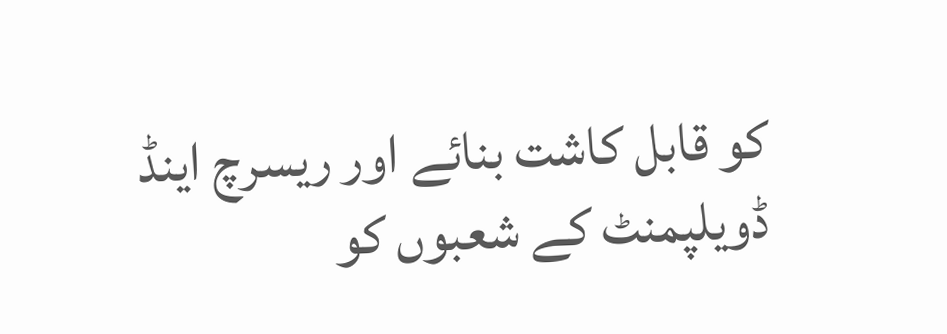کو قابل کاشت بنائے اور ریسرچ اینڈ ڈویلپمنٹ کے شعبوں کو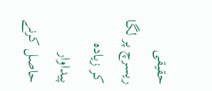حقیقی ریسرچ پر لگا کر زیادہ پیداوار حاصل کرنے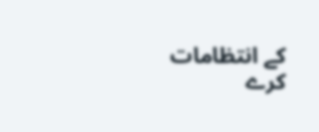کے انتظامات کرے